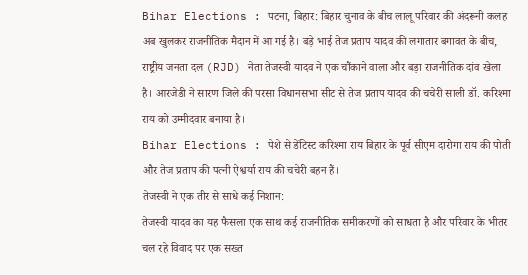Bihar Elections : पटना, बिहार: बिहार चुनाव के बीच लालू परिवार की अंदरूनी कलह अब खुलकर राजनीतिक मैदान में आ गई है। बड़े भाई तेज प्रताप यादव की लगातार बगावत के बीच, राष्ट्रीय जनता दल (RJD) नेता तेजस्वी यादव ने एक चौंकाने वाला और बड़ा राजनीतिक दांव खेला है। आरजेडी ने सारण जिले की परसा विधानसभा सीट से तेज प्रताप यादव की चचेरी साली डॉ. करिश्मा राय को उम्मीदवार बनाया है।
Bihar Elections : पेशे से डेंटिस्ट करिश्मा राय बिहार के पूर्व सीएम दारोगा राय की पोती और तेज प्रताप की पत्नी ऐश्वर्या राय की चचेरी बहन हैं।
तेजस्वी ने एक तीर से साधे कई निशान:
तेजस्वी यादव का यह फैसला एक साथ कई राजनीतिक समीकरणों को साधता है और परिवार के भीतर चल रहे विवाद पर एक सख्त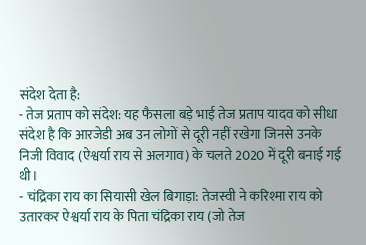संदेश देता है:
- तेज प्रताप को संदेश: यह फैसला बड़े भाई तेज प्रताप यादव को सीधा संदेश है कि आरजेडी अब उन लोगों से दूरी नहीं रखेगा जिनसे उनके निजी विवाद (ऐश्वर्या राय से अलगाव) के चलते 2020 में दूरी बनाई गई थी।
- चंद्रिका राय का सियासी खेल बिगाड़ा: तेजस्वी ने करिश्मा राय को उतारकर ऐश्वर्या राय के पिता चंद्रिका राय (जो तेज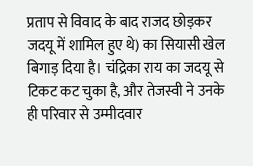प्रताप से विवाद के बाद राजद छोड़कर जदयू में शामिल हुए थे) का सियासी खेल बिगाड़ दिया है। चंद्रिका राय का जदयू से टिकट कट चुका है, और तेजस्वी ने उनके ही परिवार से उम्मीदवार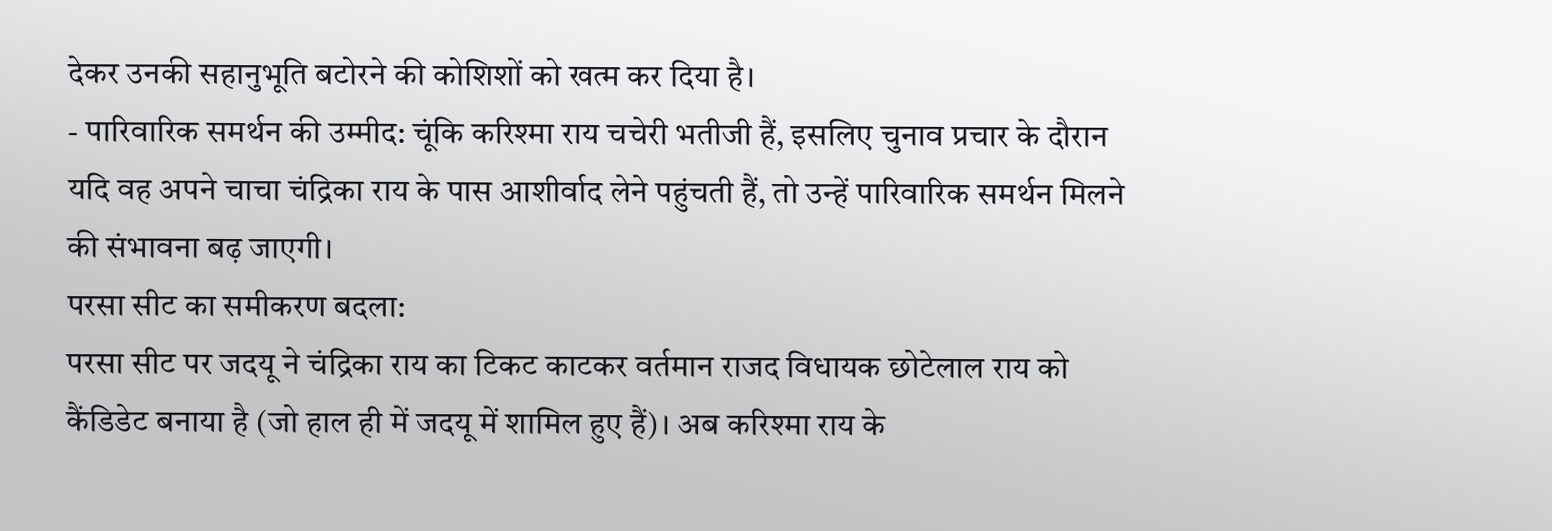देकर उनकी सहानुभूति बटोरने की कोशिशों को खत्म कर दिया है।
- पारिवारिक समर्थन की उम्मीद: चूंकि करिश्मा राय चचेरी भतीजी हैं, इसलिए चुनाव प्रचार के दौरान यदि वह अपने चाचा चंद्रिका राय के पास आशीर्वाद लेने पहुंचती हैं, तो उन्हें पारिवारिक समर्थन मिलने की संभावना बढ़ जाएगी।
परसा सीट का समीकरण बदला:
परसा सीट पर जदयू ने चंद्रिका राय का टिकट काटकर वर्तमान राजद विधायक छोटेलाल राय को कैंडिडेट बनाया है (जो हाल ही में जदयू में शामिल हुए हैं)। अब करिश्मा राय के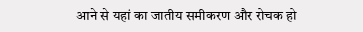आने से यहां का जातीय समीकरण और रोचक हो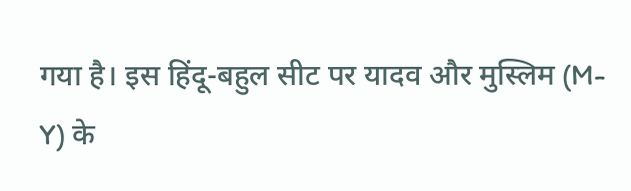गया है। इस हिंदू-बहुल सीट पर यादव और मुस्लिम (M-Y) के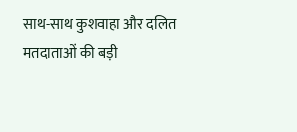साथ-साथ कुशवाहा और दलित मतदाताओं की बड़ी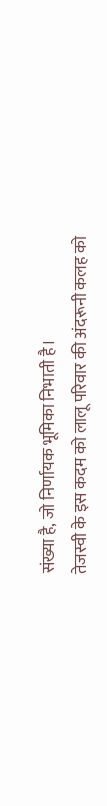संख्या है, जो निर्णायक भूमिका निभाती है।
तेजस्वी के इस कदम को लालू परिवार की अंदरूनी कलह को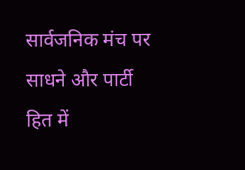सार्वजनिक मंच पर साधने और पार्टी हित में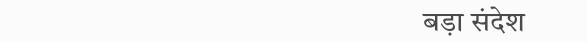बड़ा संदेश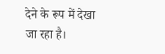देने के रूप में देखा जा रहा है।